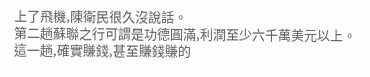上了飛機,陳衛民很久沒說話。
第二趟蘇聯之行可謂是功德圓滿,利潤至少六千萬美元以上。
這一趟,確實賺錢,甚至賺錢賺的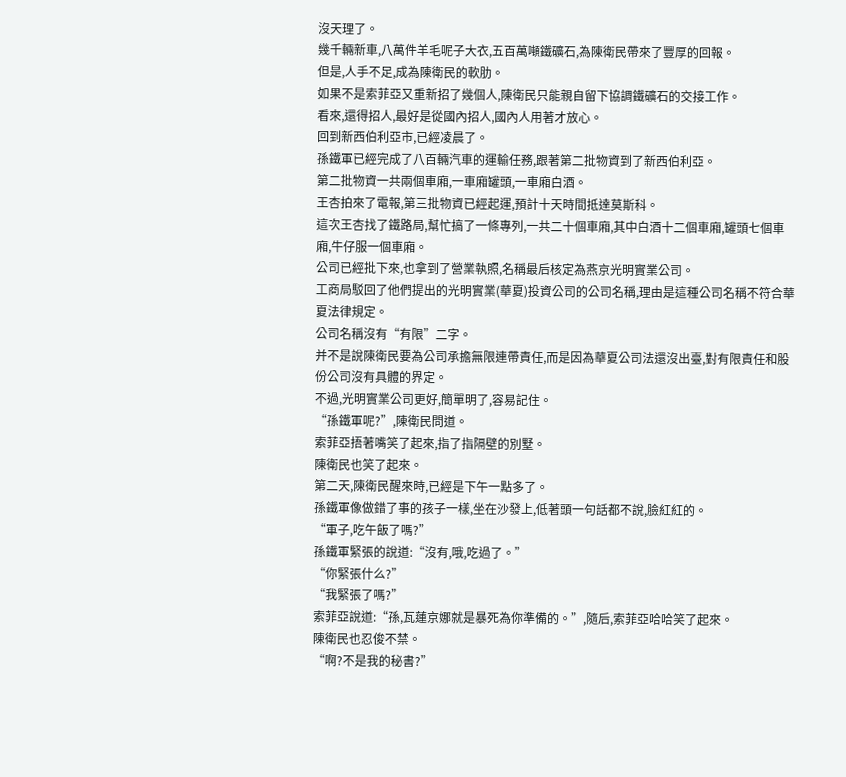沒天理了。
幾千輛新車,八萬件羊毛呢子大衣,五百萬噸鐵礦石,為陳衛民帶來了豐厚的回報。
但是,人手不足,成為陳衛民的軟肋。
如果不是索菲亞又重新招了幾個人,陳衛民只能親自留下協調鐵礦石的交接工作。
看來,還得招人,最好是從國內招人,國內人用著才放心。
回到新西伯利亞市,已經凌晨了。
孫鐵軍已經完成了八百輛汽車的運輸任務,跟著第二批物資到了新西伯利亞。
第二批物資一共兩個車廂,一車廂罐頭,一車廂白酒。
王杏拍來了電報,第三批物資已經起運,預計十天時間抵達莫斯科。
這次王杏找了鐵路局,幫忙搞了一條專列,一共二十個車廂,其中白酒十二個車廂,罐頭七個車廂,牛仔服一個車廂。
公司已經批下來,也拿到了營業執照,名稱最后核定為燕京光明實業公司。
工商局駁回了他們提出的光明實業(華夏)投資公司的公司名稱,理由是這種公司名稱不符合華夏法律規定。
公司名稱沒有“有限”二字。
并不是說陳衛民要為公司承擔無限連帶責任,而是因為華夏公司法還沒出臺,對有限責任和股份公司沒有具體的界定。
不過,光明實業公司更好,簡單明了,容易記住。
“孫鐵軍呢?”,陳衛民問道。
索菲亞捂著嘴笑了起來,指了指隔壁的別墅。
陳衛民也笑了起來。
第二天,陳衛民醒來時,已經是下午一點多了。
孫鐵軍像做錯了事的孩子一樣,坐在沙發上,低著頭一句話都不說,臉紅紅的。
“軍子,吃午飯了嗎?”
孫鐵軍緊張的說道:“沒有,哦,吃過了。”
“你緊張什么?”
“我緊張了嗎?”
索菲亞說道:“孫,瓦蓮京娜就是暴死為你準備的。”,隨后,索菲亞哈哈笑了起來。
陳衛民也忍俊不禁。
“啊?不是我的秘書?”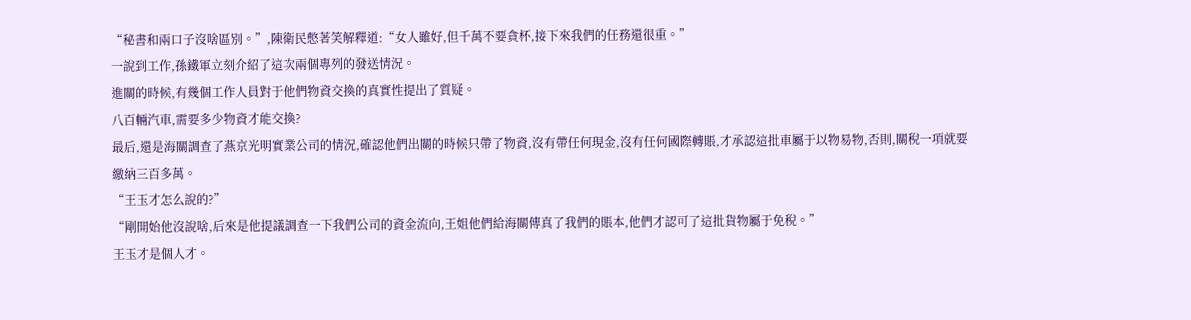“秘書和兩口子沒啥區別。”,陳衛民憋著笑解釋道:“女人雖好,但千萬不要貪杯,接下來我們的任務還很重。”
一說到工作,孫鐵軍立刻介紹了這次兩個專列的發送情況。
進關的時候,有幾個工作人員對于他們物資交換的真實性提出了質疑。
八百輛汽車,需要多少物資才能交換?
最后,還是海關調查了燕京光明實業公司的情況,確認他們出關的時候只帶了物資,沒有帶任何現金,沒有任何國際轉賬,才承認這批車屬于以物易物,否則,關稅一項就要繳納三百多萬。
“王玉才怎么說的?”
“剛開始他沒說啥,后來是他提議調查一下我們公司的資金流向,王姐他們給海關傳真了我們的賬本,他們才認可了這批貨物屬于免稅。”
王玉才是個人才。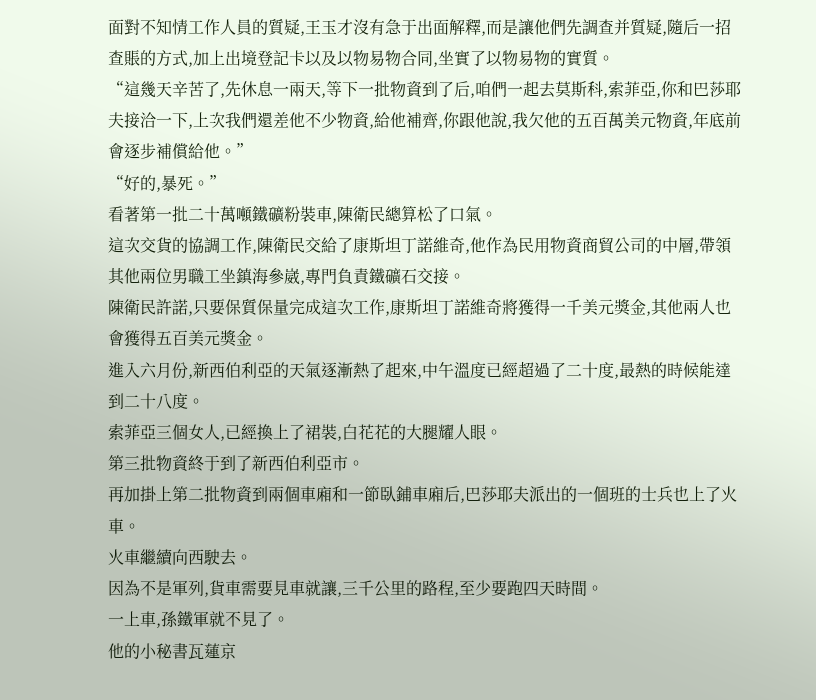面對不知情工作人員的質疑,王玉才沒有急于出面解釋,而是讓他們先調查并質疑,隨后一招查賬的方式,加上出境登記卡以及以物易物合同,坐實了以物易物的實質。
“這幾天辛苦了,先休息一兩天,等下一批物資到了后,咱們一起去莫斯科,索菲亞,你和巴莎耶夫接洽一下,上次我們還差他不少物資,給他補齊,你跟他說,我欠他的五百萬美元物資,年底前會逐步補償給他。”
“好的,暴死。”
看著第一批二十萬噸鐵礦粉裝車,陳衛民總算松了口氣。
這次交貨的協調工作,陳衛民交給了康斯坦丁諾維奇,他作為民用物資商貿公司的中層,帶領其他兩位男職工坐鎮海參崴,專門負責鐵礦石交接。
陳衛民許諾,只要保質保量完成這次工作,康斯坦丁諾維奇將獲得一千美元獎金,其他兩人也會獲得五百美元獎金。
進入六月份,新西伯利亞的天氣逐漸熱了起來,中午溫度已經超過了二十度,最熱的時候能達到二十八度。
索菲亞三個女人,已經換上了裙裝,白花花的大腿耀人眼。
第三批物資終于到了新西伯利亞市。
再加掛上第二批物資到兩個車廂和一節臥鋪車廂后,巴莎耶夫派出的一個班的士兵也上了火車。
火車繼續向西駛去。
因為不是軍列,貨車需要見車就讓,三千公里的路程,至少要跑四天時間。
一上車,孫鐵軍就不見了。
他的小秘書瓦蓮京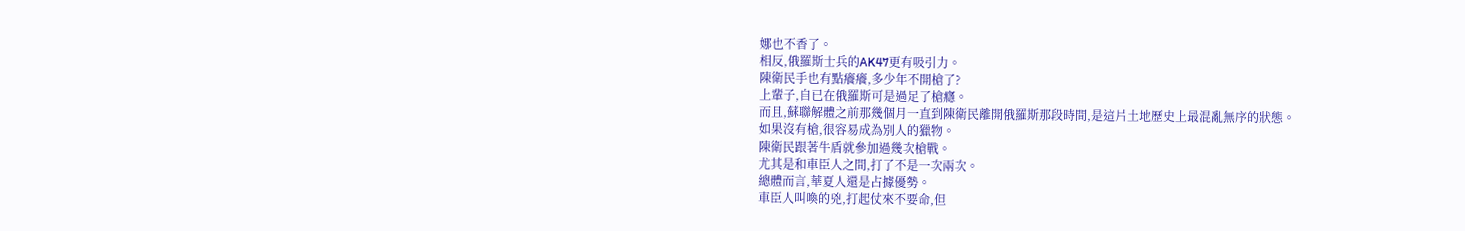娜也不香了。
相反,俄羅斯士兵的AK47更有吸引力。
陳衛民手也有點癢癢,多少年不開槍了?
上輩子,自已在俄羅斯可是過足了槍癮。
而且,蘇聯解體之前那幾個月一直到陳衛民離開俄羅斯那段時間,是這片土地歷史上最混亂無序的狀態。
如果沒有槍,很容易成為別人的獵物。
陳衛民跟著牛盾就參加過幾次槍戰。
尤其是和車臣人之間,打了不是一次兩次。
總體而言,華夏人還是占據優勢。
車臣人叫喚的兇,打起仗來不要命,但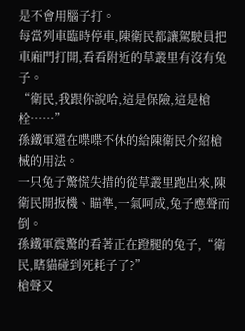是不會用腦子打。
每當列車臨時停車,陳衛民都讓駕駛員把車廂門打開,看看附近的草叢里有沒有兔子。
“衛民,我跟你說哈,這是保險,這是槍栓……”
孫鐵軍還在喋喋不休的給陳衛民介紹槍械的用法。
一只兔子驚慌失措的從草叢里跑出來,陳衛民開扳機、瞄準,一氣呵成,兔子應聲而倒。
孫鐵軍震驚的看著正在蹬腿的兔子,“衛民,瞎貓碰到死耗子了?”
槍聲又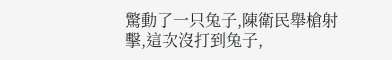驚動了一只兔子,陳衛民舉槍射擊,這次沒打到兔子,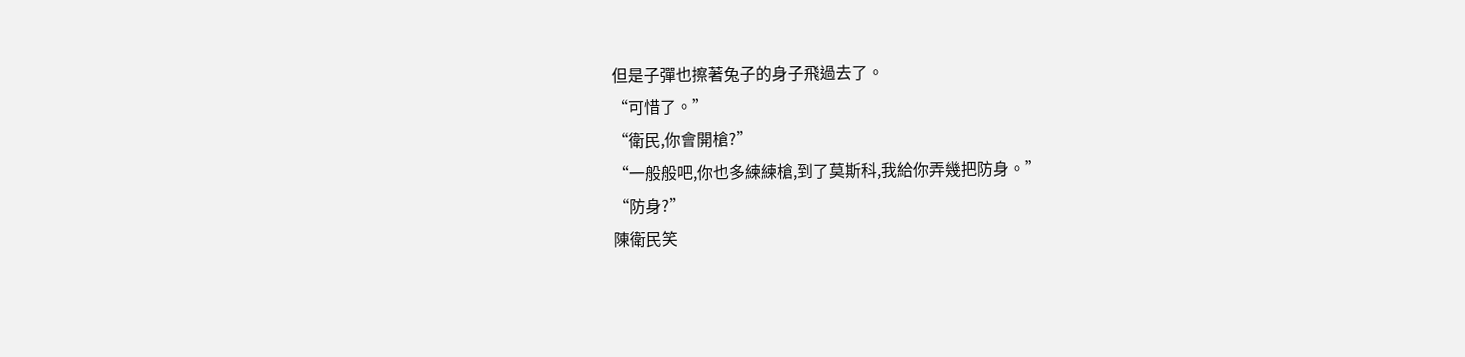但是子彈也擦著兔子的身子飛過去了。
“可惜了。”
“衛民,你會開槍?”
“一般般吧,你也多練練槍,到了莫斯科,我給你弄幾把防身。”
“防身?”
陳衛民笑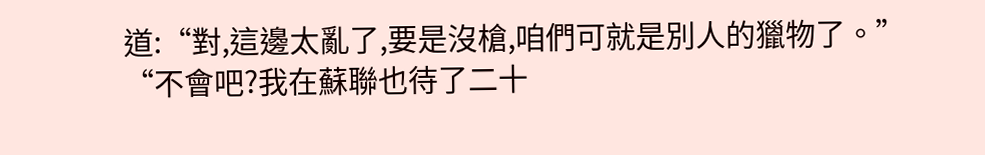道:“對,這邊太亂了,要是沒槍,咱們可就是別人的獵物了。”
“不會吧?我在蘇聯也待了二十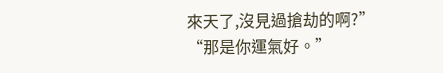來天了,沒見過搶劫的啊?”
“那是你運氣好。”